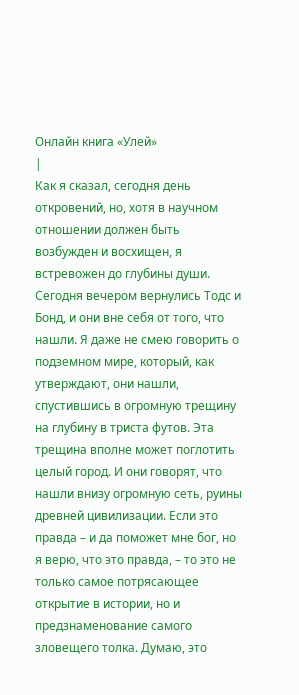Онлайн книга «Улей»
|
Как я сказал, сегодня день откровений, но, хотя в научном отношении должен быть возбужден и восхищен, я встревожен до глубины души. Сегодня вечером вернулись Тодс и Бонд, и они вне себя от того, что нашли. Я даже не смею говорить о подземном мире, который, как утверждают, они нашли, спустившись в огромную трещину на глубину в триста футов. Эта трещина вполне может поглотить целый город. И они говорят, что нашли внизу огромную сеть, руины древней цивилизации. Если это правда – и да поможет мне бог, но я верю, что это правда, – то это не только самое потрясающее открытие в истории, но и предзнаменование самого зловещего толка. Думаю, это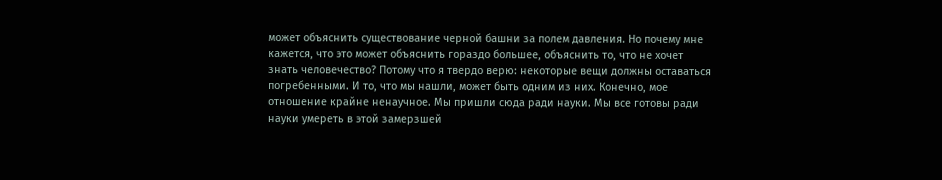может объяснить существование черной башни за полем давления. Но почему мне кажется, что это может объяснить гораздо большее, объяснить то, что не хочет знать человечество? Потому что я твердо верю: некоторые вещи должны оставаться погребенными. И то, что мы нашли, может быть одним из них. Конечно, мое отношение крайне ненаучное. Мы пришли сюда ради науки. Мы все готовы ради науки умереть в этой замерзшей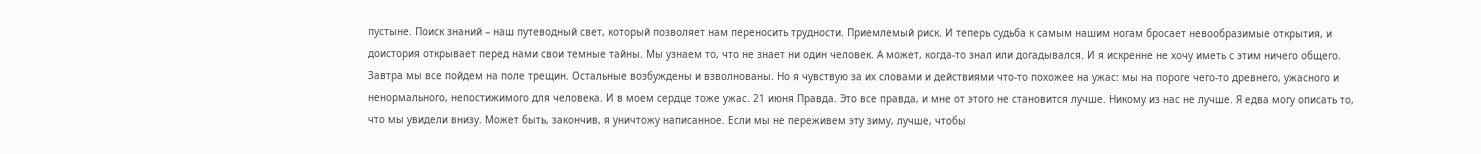пустыне. Поиск знаний – наш путеводный свет, который позволяет нам переносить трудности. Приемлемый риск. И теперь судьба к самым нашим ногам бросает невообразимые открытия, и доистория открывает перед нами свои темные тайны. Мы узнаем то, что не знает ни один человек. А может, когда-то знал или догадывался. И я искренне не хочу иметь с этим ничего общего. Завтра мы все пойдем на поле трещин. Остальные возбуждены и взволнованы. Но я чувствую за их словами и действиями что-то похожее на ужас: мы на пороге чего-то древнего, ужасного и ненормального, непостижимого для человека. И в моем сердце тоже ужас. 21 июня Правда. Это все правда, и мне от этого не становится лучше. Никому из нас не лучше. Я едва могу описать то, что мы увидели внизу. Может быть, закончив, я уничтожу написанное. Если мы не переживем эту зиму, лучше, чтобы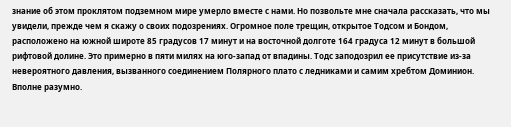знание об этом проклятом подземном мире умерло вместе с нами. Но позвольте мне сначала рассказать, что мы увидели, прежде чем я скажу о своих подозрениях. Огромное поле трещин, открытое Тодсом и Бондом, расположено на южной широте 85 градусов 17 минут и на восточной долготе 164 градуса 12 минут в большой рифтовой долине. Это примерно в пяти милях на юго-запад от впадины. Тодс заподозрил ее присутствие из-за невероятного давления, вызванного соединением Полярного плато с ледниками и самим хребтом Доминион. Вполне разумно.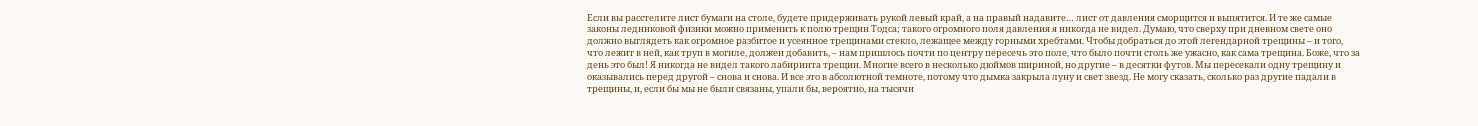Если вы расстелите лист бумаги на столе, будете придерживать рукой левый край, а на правый надавите… лист от давления сморщится и выпятится. И те же самые законы ледниковой физики можно применить к полю трещин Тодса; такого огромного поля давления я никогда не видел. Думаю, что сверху при дневном свете оно должно выглядеть как огромное разбитое и усеянное трещинами стекло, лежащее между горными хребтами. Чтобы добраться до этой легендарной трещины – и того, что лежит в ней, как труп в могиле, должен добавить, – нам пришлось почти по центру пересечь это поле, что было почти столь же ужасно, как сама трещина. Боже, что за день это был! Я никогда не видел такого лабиринта трещин. Многие всего в несколько дюймов шириной, но другие – в десятки футов. Мы пересекали одну трещину и оказывались перед другой – снова и снова. И все это в абсолютной темноте, потому что дымка закрыла луну и свет звезд. Не могу сказать, сколько раз другие падали в трещины, и, если бы мы не были связаны, упали бы, вероятно, на тысячи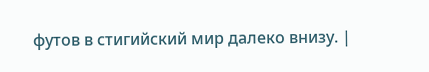футов в стигийский мир далеко внизу. |